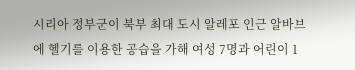시리아 정부군이 북부 최대 도시 알레포 인근 알바브에 헬기를 이용한 공습을 가해 여성 7명과 어린이 1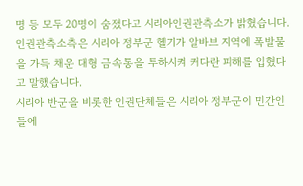명 등 모두 20명이 숨졌다고 시리아인권관측소가 밝혔습니다.
인권관측소측은 시리아 정부군 헬기가 알바브 지역에 폭발물을 가득 채운 대형 금속통을 투하시켜 커다란 피해를 입혔다고 말했습니다.
시리아 반군을 비롯한 인권단체들은 시리아 정부군이 민간인들에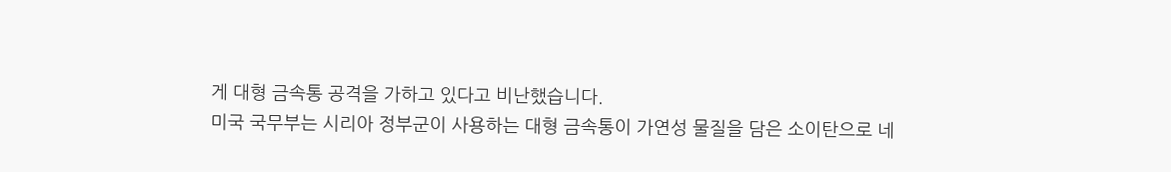게 대형 금속통 공격을 가하고 있다고 비난했습니다.
미국 국무부는 시리아 정부군이 사용하는 대형 금속통이 가연성 물질을 담은 소이탄으로 네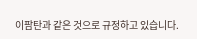이팜탄과 같은 것으로 규정하고 있습니다.